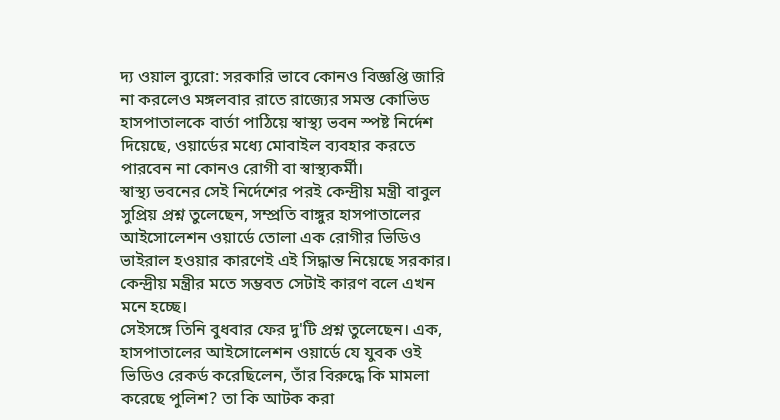দ্য ওয়াল ব্যুরো: সরকারি ভাবে কোনও বিজ্ঞপ্তি জারি না করলেও মঙ্গলবার রাতে রাজ্যের সমস্ত কোভিড হাসপাতালকে বার্তা পাঠিয়ে স্বাস্থ্য ভবন স্পষ্ট নির্দেশ দিয়েছে, ওয়ার্ডের মধ্যে মোবাইল ব্যবহার করতে পারবেন না কোনও রোগী বা স্বাস্থ্যকর্মী।
স্বাস্থ্য ভবনের সেই নির্দেশের পরই কেন্দ্রীয় মন্ত্রী বাবুল সুপ্রিয় প্রশ্ন তুলেছেন, সম্প্রতি বাঙ্গুর হাসপাতালের আইসোলেশন ওয়ার্ডে তোলা এক রোগীর ভিডিও ভাইরাল হওয়ার কারণেই এই সিদ্ধান্ত নিয়েছে সরকার। কেন্দ্রীয় মন্ত্রীর মতে সম্ভবত সেটাই কারণ বলে এখন মনে হচ্ছে।
সেইসঙ্গে তিনি বুধবার ফের দু'টি প্রশ্ন তুলেছেন। এক, হাসপাতালের আইসোলেশন ওয়ার্ডে যে যুবক ওই ভিডিও রেকর্ড করেছিলেন, তাঁর বিরুদ্ধে কি মামলা করেছে পুলিশ? তা কি আটক করা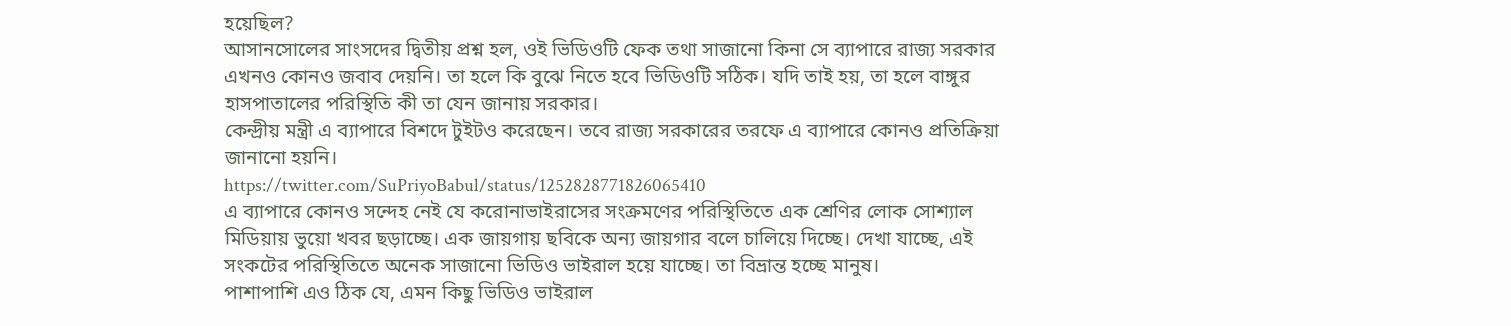হয়েছিল?
আসানসোলের সাংসদের দ্বিতীয় প্রশ্ন হল, ওই ভিডিওটি ফেক তথা সাজানো কিনা সে ব্যাপারে রাজ্য সরকার এখনও কোনও জবাব দেয়নি। তা হলে কি বুঝে নিতে হবে ভিডিওটি সঠিক। যদি তাই হয়, তা হলে বাঙ্গুর হাসপাতালের পরিস্থিতি কী তা যেন জানায় সরকার।
কেন্দ্রীয় মন্ত্রী এ ব্যাপারে বিশদে টুইটও করেছেন। তবে রাজ্য সরকারের তরফে এ ব্যাপারে কোনও প্রতিক্রিয়া জানানো হয়নি।
https://twitter.com/SuPriyoBabul/status/1252828771826065410
এ ব্যাপারে কোনও সন্দেহ নেই যে করোনাভাইরাসের সংক্রমণের পরিস্থিতিতে এক শ্রেণির লোক সোশ্যাল মিডিয়ায় ভুয়ো খবর ছড়াচ্ছে। এক জায়গায় ছবিকে অন্য জায়গার বলে চালিয়ে দিচ্ছে। দেখা যাচ্ছে, এই সংকটের পরিস্থিতিতে অনেক সাজানো ভিডিও ভাইরাল হয়ে যাচ্ছে। তা বিভ্রান্ত হচ্ছে মানুষ।
পাশাপাশি এও ঠিক যে, এমন কিছু ভিডিও ভাইরাল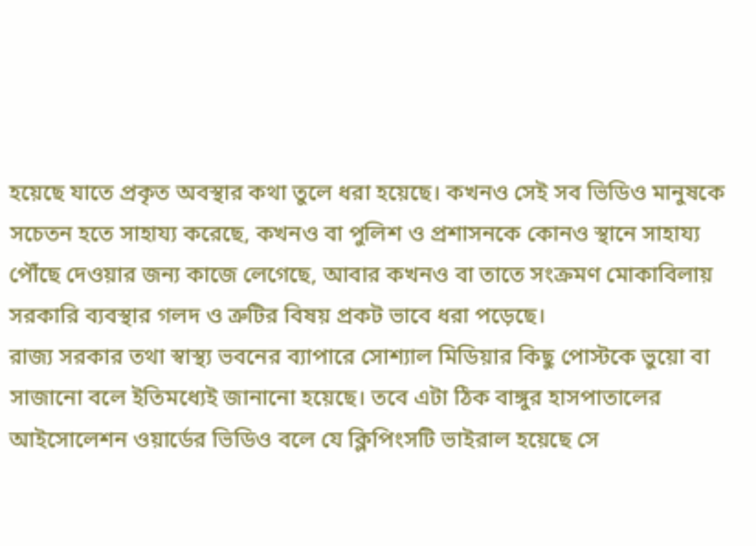হয়েছে যাতে প্রকৃত অবস্থার কথা তুলে ধরা হয়েছে। কখনও সেই সব ভিডিও মানুষকে সচেতন হতে সাহায্য করেছে, কখনও বা পুলিশ ও প্রশাসনকে কোনও স্থানে সাহায্য পৌঁছে দেওয়ার জন্য কাজে লেগেছে, আবার কখনও বা তাতে সংক্রমণ মোকাবিলায় সরকারি ব্যবস্থার গলদ ও ত্রুটির বিষয় প্রকট ভাবে ধরা পড়েছে।
রাজ্য সরকার তথা স্বাস্থ্য ভবনের ব্যাপারে সোশ্যাল মিডিয়ার কিছু পোস্টকে ভুয়ো বা সাজানো বলে ইতিমধ্যেই জানানো হয়েছে। তবে এটা ঠিক বাঙ্গুর হাসপাতালের আইসোলেশন ওয়ার্ডের ভিডিও বলে যে ক্লিপিংসটি ভাইরাল হয়েছে সে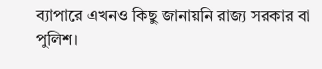ব্যাপারে এখনও কিছু জানায়নি রাজ্য সরকার বা পুলিশ।